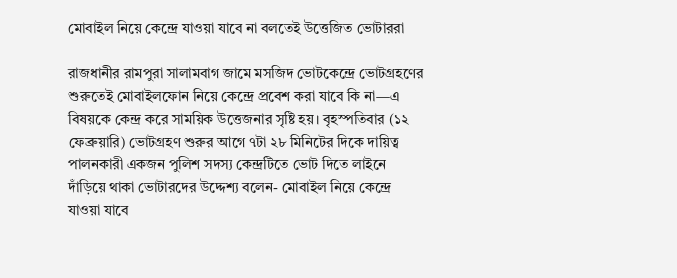মোবাইল নিয়ে কেন্দ্রে যাওয়া যাবে না বলতেই উত্তেজিত ভোটাররা

রাজধানীর রামপুরা সালামবাগ জামে মসজিদ ভোটকেন্দ্রে ভোটগ্রহণের শুরুতেই মোবাইলফোন নিয়ে কেন্দ্রে প্রবেশ করা যাবে কি না—এ বিষয়কে কেন্দ্র করে সাময়িক উত্তেজনার সৃষ্টি হয়। বৃহস্পতিবার (১২ ফেব্রুয়ারি) ভোটগ্রহণ শুরুর আগে ৭টা ২৮ মিনিটের দিকে দায়িত্ব পালনকারী একজন পুলিশ সদস্য কেন্দ্রটিতে ভোট দিতে লাইনে দাঁড়িয়ে থাকা ভোটারদের উদ্দেশ্য বলেন- মোবাইল নিয়ে কেন্দ্রে যাওয়া যাবে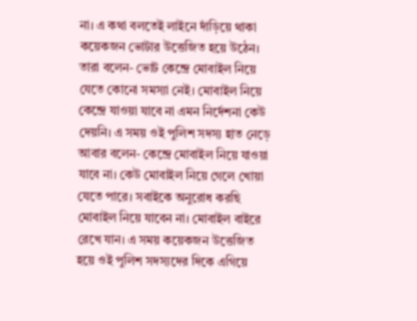না। এ কথা বলতেই লাইনে দাঁড়িয়ে থাকা কয়েকজন ভোটার উত্তেজিত হয়ে উঠেন। তারা বলেন- ভোট কেন্দ্রে মোবাইল নিয়ে যেতে কোনো সমস্যা নেই। মোবাইল নিয়ে কেন্দ্রে যাওয়া যাবে না এমন নির্দেশনা কেউ দেয়নি। এ সময় ওই পুলিশ সদস্য হাত নেড়ে আবার বলেন- কেন্দ্রে মোবাইল নিয়ে যাওয়া যাবে না। কেউ মোবাইল নিয়ে গেলে খোয়া যেতে পারে। সবাইকে অনুরোধ করছি মোবাইল নিয়ে যাবেন না। মোবাইল বাইরে রেখে যান। এ সময় কয়েকজন উত্তেজিত হয়ে ওই পুলিশ সদস্যদের দিকে এগিয়ে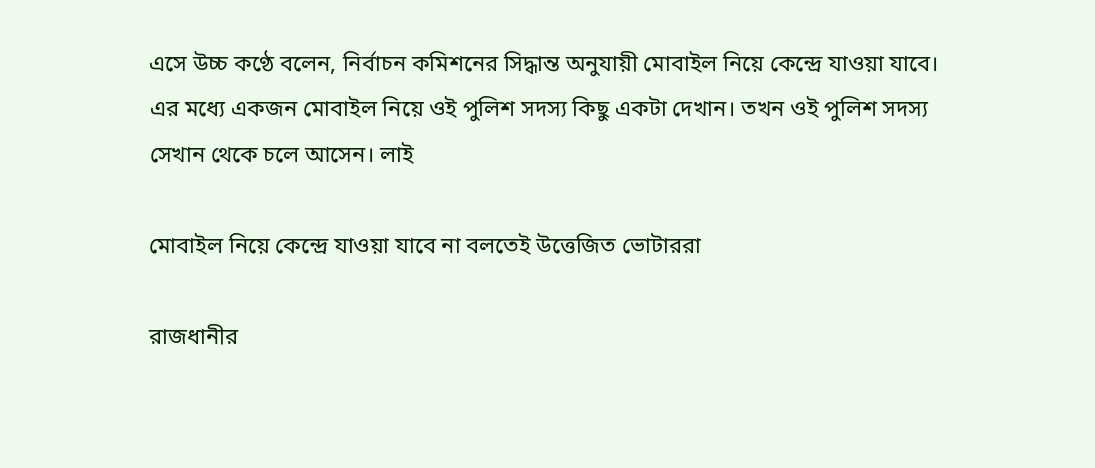এসে উচ্চ কণ্ঠে বলেন, নির্বাচন কমিশনের সিদ্ধান্ত অনুযায়ী মোবাইল নিয়ে কেন্দ্রে যাওয়া যাবে। এর মধ্যে একজন মোবাইল নিয়ে ওই পুলিশ সদস্য কিছু একটা দেখান। তখন ওই পুলিশ সদস্য সেখান থেকে চলে আসেন। লাই

মোবাইল নিয়ে কেন্দ্রে যাওয়া যাবে না বলতেই উত্তেজিত ভোটাররা

রাজধানীর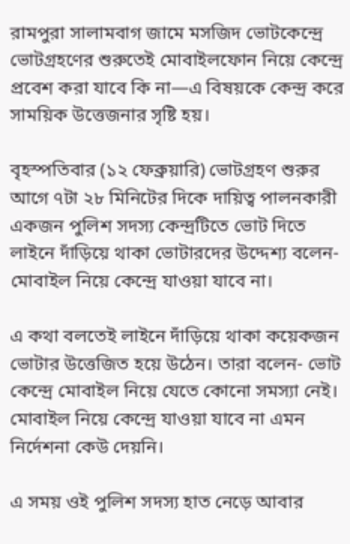রামপুরা সালামবাগ জামে মসজিদ ভোটকেন্দ্রে ভোটগ্রহণের শুরুতেই মোবাইলফোন নিয়ে কেন্দ্রে প্রবেশ করা যাবে কি না—এ বিষয়কে কেন্দ্র করে সাময়িক উত্তেজনার সৃষ্টি হয়।

বৃহস্পতিবার (১২ ফেব্রুয়ারি) ভোটগ্রহণ শুরুর আগে ৭টা ২৮ মিনিটের দিকে দায়িত্ব পালনকারী একজন পুলিশ সদস্য কেন্দ্রটিতে ভোট দিতে লাইনে দাঁড়িয়ে থাকা ভোটারদের উদ্দেশ্য বলেন- মোবাইল নিয়ে কেন্দ্রে যাওয়া যাবে না।

এ কথা বলতেই লাইনে দাঁড়িয়ে থাকা কয়েকজন ভোটার উত্তেজিত হয়ে উঠেন। তারা বলেন- ভোট কেন্দ্রে মোবাইল নিয়ে যেতে কোনো সমস্যা নেই। মোবাইল নিয়ে কেন্দ্রে যাওয়া যাবে না এমন নির্দেশনা কেউ দেয়নি।

এ সময় ওই পুলিশ সদস্য হাত নেড়ে আবার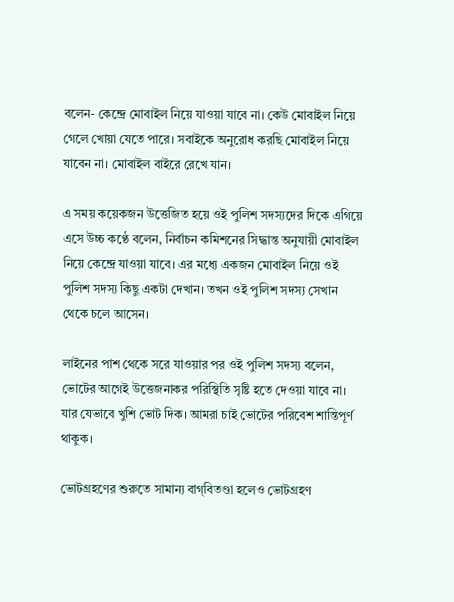বলেন- কেন্দ্রে মোবাইল নিয়ে যাওয়া যাবে না। কেউ মোবাইল নিয়ে গেলে খোয়া যেতে পারে। সবাইকে অনুরোধ করছি মোবাইল নিয়ে যাবেন না। মোবাইল বাইরে রেখে যান।

এ সময় কয়েকজন উত্তেজিত হয়ে ওই পুলিশ সদস্যদের দিকে এগিয়ে এসে উচ্চ কণ্ঠে বলেন, নির্বাচন কমিশনের সিদ্ধান্ত অনুযায়ী মোবাইল নিয়ে কেন্দ্রে যাওয়া যাবে। এর মধ্যে একজন মোবাইল নিয়ে ওই পুলিশ সদস্য কিছু একটা দেখান। তখন ওই পুলিশ সদস্য সেখান থেকে চলে আসেন।

লাইনের পাশ থেকে সরে যাওয়ার পর ওই পুলিশ সদস্য বলেন, ভোটের আগেই উত্তেজনাকর পরিস্থিতি সৃষ্টি হতে দেওয়া যাবে না। যার যেভাবে খুশি ভোট দিক। আমরা চাই ভোটের পরিবেশ শান্তিপূর্ণ থাকুক।

ভোটগ্রহণের শুরুতে সামান্য বাগ্‌বিতণ্ডা হলেও ভোটগ্রহণ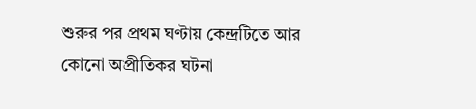শুরুর পর প্রথম ঘণ্টায় কেন্দ্রটিতে আর কোনো অপ্রীতিকর ঘটনা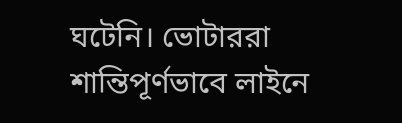ঘটেনি। ভোটাররা শান্তিপূর্ণভাবে লাইনে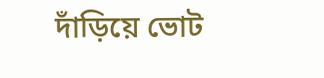দাঁড়িয়ে ভোট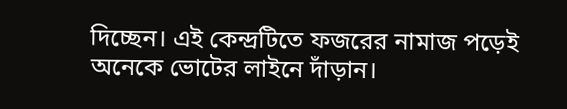দিচ্ছেন। এই কেন্দ্রটিতে ফজরের নামাজ পড়েই অনেকে ভোটের লাইনে দাঁড়ান।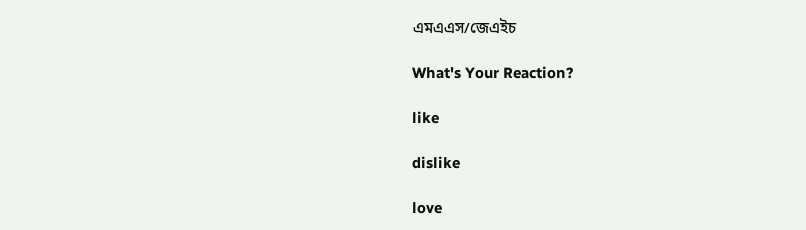এমএএস/জেএইচ

What's Your Reaction?

like

dislike

love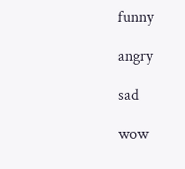funny

angry

sad

wow